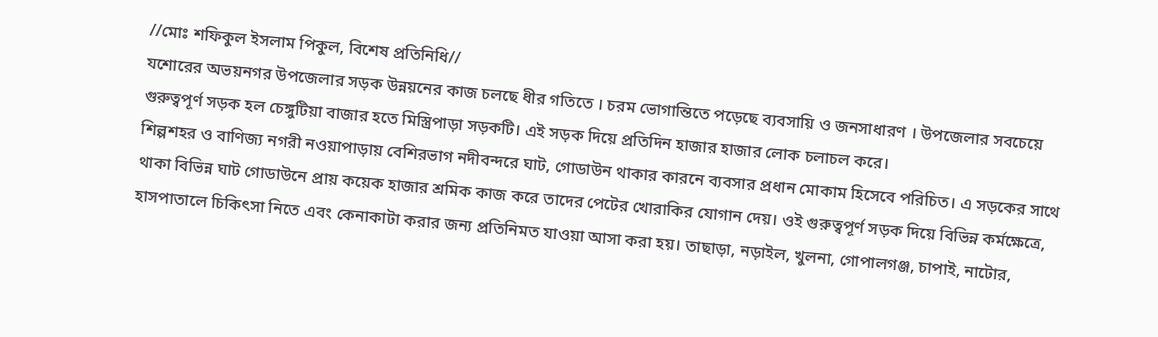//মোঃ শফিকুল ইসলাম পিকুল, বিশেষ প্রতিনিধি//
যশোরের অভয়নগর উপজেলার সড়ক উন্নয়নের কাজ চলছে ধীর গতিতে । চরম ভোগান্তিতে পড়েছে ব্যবসায়ি ও জনসাধারণ । উপজেলার সবচেয়ে গুরুত্বপূর্ণ সড়ক হল চেঙ্গুটিয়া বাজার হতে মিস্ত্রিপাড়া সড়কটি। এই সড়ক দিয়ে প্রতিদিন হাজার হাজার লোক চলাচল করে।
শিল্পশহর ও বাণিজ্য নগরী নওয়াপাড়ায় বেশিরভাগ নদীবন্দরে ঘাট, গোডাউন থাকার কারনে ব্যবসার প্রধান মোকাম হিসেবে পরিচিত। এ সড়কের সাথে থাকা বিভিন্ন ঘাট গোডাউনে প্রায় কয়েক হাজার শ্রমিক কাজ করে তাদের পেটের খোরাকির যোগান দেয়। ওই গুরুত্বপূর্ণ সড়ক দিয়ে বিভিন্ন কর্মক্ষেত্রে, হাসপাতালে চিকিৎসা নিতে এবং কেনাকাটা করার জন্য প্রতিনিমত যাওয়া আসা করা হয়। তাছাড়া, নড়াইল, খুলনা, গোপালগঞ্জ, চাপাই, নাটোর,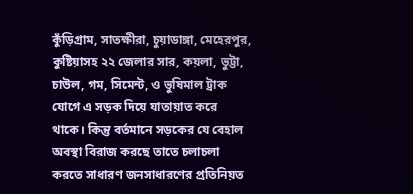কুঁড়িগ্রাম, সাতক্ষীরা, চুয়াডাঙ্গা, মেহেরপুর, কুষ্টিয়াসহ ২২ জেলার সার, কয়লা, ভুট্টা, চাউল, গম, সিমেন্ট, ও ভুষিমাল ট্রাক যোগে এ সড়ক দিয়ে যাতায়াত করে থাকে। কিন্তু বর্তমানে সড়কের যে বেহাল অবস্থা বিরাজ করছে তাতে চলাচলা করতে সাধারণ জনসাধারণের প্রতিনিয়ত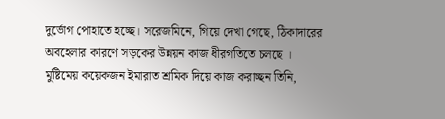দুর্ভোগ পোহাতে হচ্ছে। সরেজমিনে, গিয়ে দেখা গেছে, ঠিকাদারের অবহেলার কারণে সড়কের উন্নয়ন কাজ ধীরগতিতে চলছে ।
মুষ্টিমেয় কয়েকজন ইমারাত শ্রমিক দিয়ে কাজ করাচ্ছন তিনি,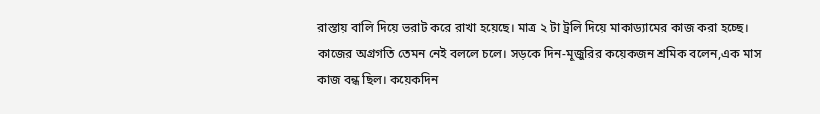রাস্তায় বালি দিয়ে ভরাট করে রাখা হয়েছে। মাত্র ২ টা ট্রলি দিয়ে মাকাড্যামের কাজ করা হচ্ছে। কাজের অগ্ৰগতি তেমন নেই বললে চলে। সড়কে দিন-মূজুরির কয়েকজন শ্রমিক বলেন,এক মাস কাজ বন্ধ ছিল। কয়েকদিন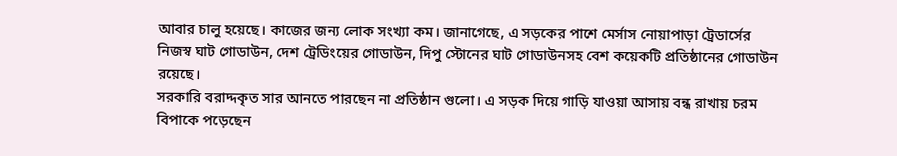আবার চালু হয়েছে। কাজের জন্য লোক সংখ্যা কম। জানাগেছে, এ সড়কের পাশে মের্সাস নোয়াপাড়া ট্রেডার্সের নিজস্ব ঘাট গোডাউন, দেশ ট্রেডিংয়ের গোডাউন, দিপু স্টোনের ঘাট গোডাউনসহ বেশ কয়েকটি প্রতিষ্ঠানের গোডাউন রয়েছে।
সরকারি বরাদ্দকৃত সার আনতে পারছেন না প্রতিষ্ঠান গুলো। এ সড়ক দিয়ে গাড়ি যাওয়া আসায় বন্ধ রাখায় চরম বিপাকে পড়েছেন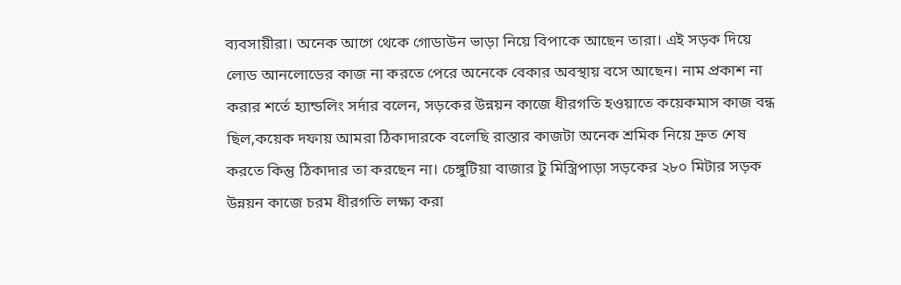ব্যবসায়ীরা। অনেক আগে থেকে গোডাউন ভাড়া নিয়ে বিপাকে আছেন তারা। এই সড়ক দিয়ে লোড আনলোডের কাজ না করতে পেরে অনেকে বেকার অবস্থায় বসে আছেন। নাম প্রকাশ না করার শর্তে হ্যান্ডলিং সর্দার বলেন, সড়কের উন্নয়ন কাজে ধীরগতি হওয়াতে কয়েকমাস কাজ বন্ধ ছিল,কয়েক দফায় আমরা ঠিকাদারকে বলেছি রাস্তার কাজটা অনেক শ্রমিক নিয়ে দ্রুত শেষ করতে কিন্তু ঠিকাদার তা করছেন না। চেঙ্গুটিয়া বাজার টু মিস্ত্রিপাড়া সড়কের ২৮০ মিটার সড়ক উন্নয়ন কাজে চরম ধীরগতি লক্ষ্য করা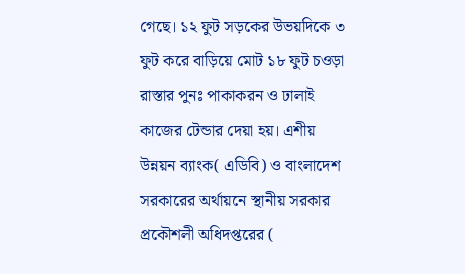গেছে। ১২ ফুট সড়কের উভয়দিকে ৩ ফুট করে বাড়িয়ে মোট ১৮ ফুট চওড়া রাস্তার পুনঃ পাকাকরন ও ঢালাই কাজের টেন্ডার দেয়া হয়। এশীয় উন্নয়ন ব্যাংক( এডিবি) ও বাংলাদেশ সরকারের অর্থায়নে স্থানীয় সরকার প্রকৌশলী অধিদপ্তরের (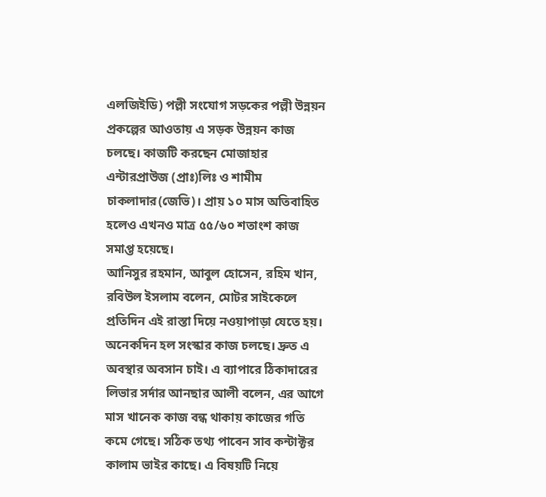এলজিইডি) পল্লী সংযোগ সড়কের পল্লী উন্নয়ন প্রকল্পের আওতায় এ সড়ক উন্নয়ন কাজ চলছে। কাজটি করছেন মোজাহার এন্টারপ্রাউজ (প্রাঃ)লিঃ ও শামীম চাকলাদার(জেভি)। প্রায় ১০ মাস অতিবাহিত হলেও এখনও মাত্র ৫৫/৬০ শতাংশ কাজ সমাপ্ত হয়েছে।
আনিসুর রহমান, আবুল হোসেন, রহিম খান, রবিউল ইসলাম বলেন, মোটর সাইকেলে প্রতিদিন এই রাস্তা দিয়ে নওয়াপাড়া যেতে হয়। অনেকদিন হল সংস্কার কাজ চলছে। দ্রুত এ অবস্থার অবসান চাই। এ ব্যাপারে ঠিকাদারের লিভার সর্দার আনছার আলী বলেন, এর আগে মাস খানেক কাজ বন্ধ থাকায় কাজের গতি কমে গেছে। সঠিক তথ্য পাবেন সাব কন্টাক্টর কালাম ভাইর কাছে। এ বিষয়টি নিয়ে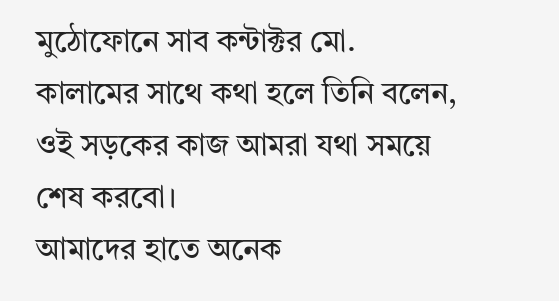মুঠোফোনে সাব কন্টাক্টর মো. কালামের সাথে কথা হলে তিনি বলেন, ওই সড়কের কাজ আমরা যথা সময়ে শেষ করবো।
আমাদের হাতে অনেক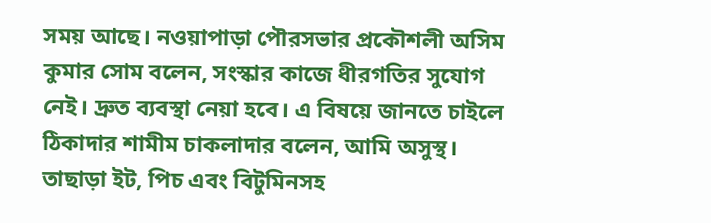সময় আছে। নওয়াপাড়া পৌরসভার প্রকৌশলী অসিম কুমার সোম বলেন, সংস্কার কাজে ধীরগতির সুযোগ নেই। দ্রুত ব্যবস্থা নেয়া হবে। এ বিষয়ে জানতে চাইলে ঠিকাদার শামীম চাকলাদার বলেন, আমি অসুস্থ। তাছাড়া ইট, পিচ এবং বিটুমিনসহ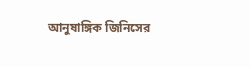আনুষাঙ্গিক জিনিসের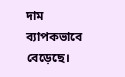দাম ব্যাপকভাবে বেড়েছে।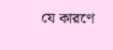যে কারণে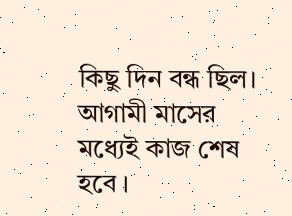কিছু দিন বন্ধ ছিল। আগামী মাসের মধ্যেই কাজ শেষ হবে ।